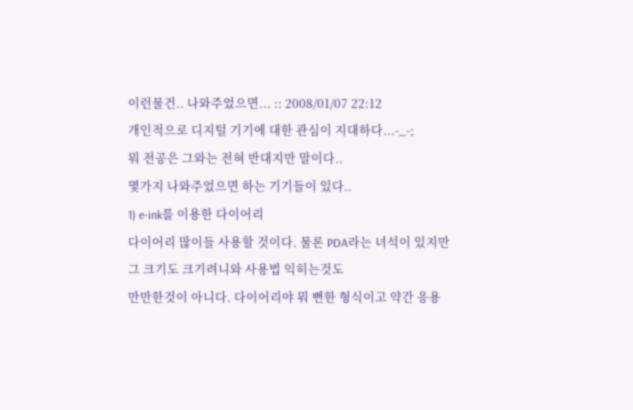이런물건.. 나와주었으면... :: 2008/01/07 22:12
개인적으로 디지털 기기에 대한 관심이 지대하다...-_-;
뭐 전공은 그와는 전혀 반대지만 말이다..
몇가지 나와주었으면 하는 기기들이 있다..
1) e-ink를 이용한 다이어리
다이어리 많이들 사용할 것이다. 물론 PDA라는 녀석이 있지만 그 크기도 크기려니와 사용법 익히는것도
만만한것이 아니다. 다이어리야 뭐 뻔한 형식이고 약간 응용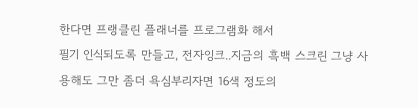한다면 프랭클린 플래너를 프로그램화 해서
필기 인식되도록 만들고, 전자잉크..지금의 흑백 스크린 그냥 사용해도 그만 좀더 욕심부리자면 16색 정도의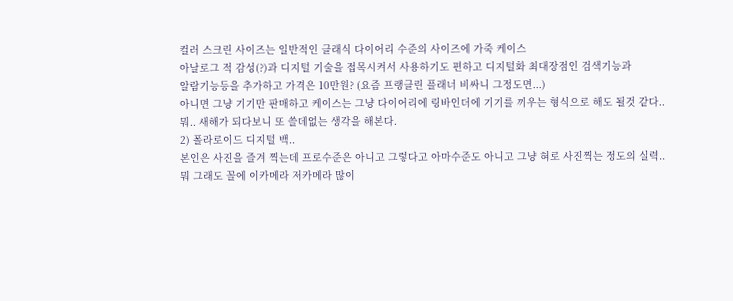컬러 스크린 사이즈는 일반적인 클래식 다이어리 수준의 사이즈에 가죽 케이스
아날로그 적 감성(?)과 디지털 기술을 접목시켜서 사용하기도 편하고 디지털화 최대장점인 검색기능과
알람기능등을 추가하고 가격은 10만원? (요즘 프랭클린 플래너 비싸니 그정도면...)
아니면 그냥 기기만 판매하고 케이스는 그냥 다이어리에 링바인더에 기기를 끼우는 형식으로 해도 될것 같다..
뭐.. 새해가 되다보니 또 쓸데없는 생각을 해본다.
2) 폴라로이드 디지털 백..
본인은 사진을 즐겨 찍는데 프로수준은 아니고 그렇다고 아마수준도 아니고 그냥 혀로 사진찍는 정도의 실력..
뭐 그래도 꼴에 이카메라 저카메라 많이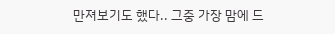만져보기도 했다.. 그중 가장 맘에 드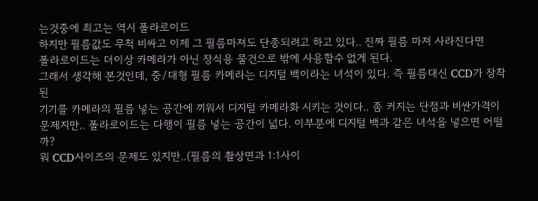는것중에 최고는 역시 폴라로이드
하지만 필름값도 무척 비싸고 이제 그 필름마져도 단종되려고 하고 있다.. 진짜 필름 마져 사라진다면
폴라로이드는 더이상 카메라가 아닌 장식용 물건으로 밖에 사용할수 없게 된다.
그래서 생각해 본것인데, 중/대형 필름 카메라는 디지털 백이라는 녀석이 있다. 즉 필름대신 CCD가 장착된
기기를 카메라의 필름 넣는 공간에 끼워서 디지털 카메라화 시키는 것이다.. 좀 커지는 단점과 비싼가격이
문제지만.. 폴라로이드는 다행이 필름 넣는 공간이 넓다. 이부분에 디지털 백과 같은 녀석을 넣으면 어떨까?
뭐 CCD사이즈의 문제도 있지만..(필름의 촬상면과 1:1사이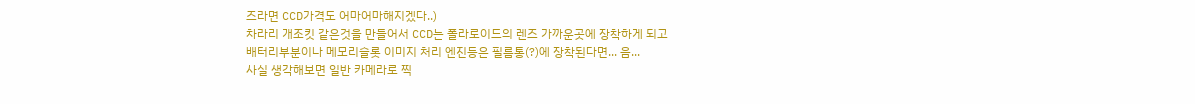즈라면 CCD가격도 어마어마해지겠다..)
차라리 개조킷 같은것을 만들어서 CCD는 폴라로이드의 렌즈 가까운곳에 장착하게 되고
배터리부분이나 메모리슬롯 이미지 처리 엔진등은 필름통(?)에 장착된다면... 음...
사실 생각해보면 일반 카메라로 찍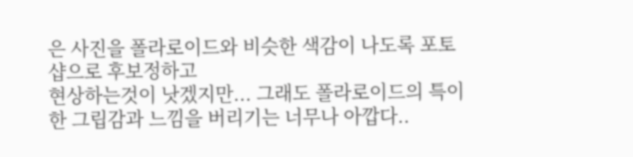은 사진을 폴라로이드와 비슷한 색감이 나도록 포토샵으로 후보정하고
현상하는것이 낫겠지만... 그래도 폴라로이드의 특이한 그립감과 느낌을 버리기는 너무나 아깝다..